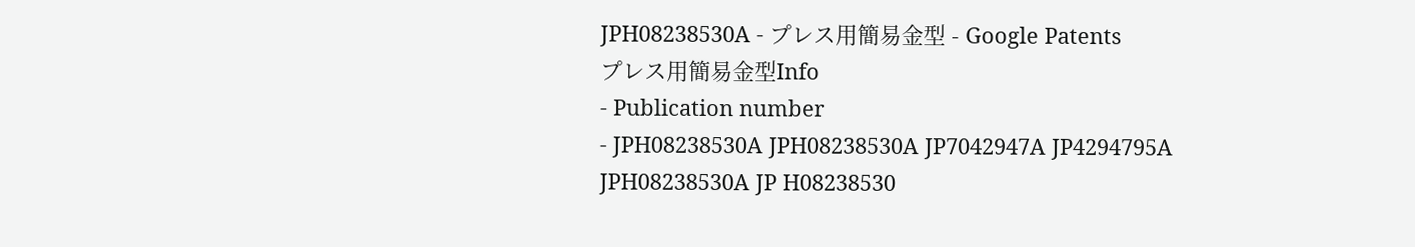JPH08238530A - プレス用簡易金型 - Google Patents
プレス用簡易金型Info
- Publication number
- JPH08238530A JPH08238530A JP7042947A JP4294795A JPH08238530A JP H08238530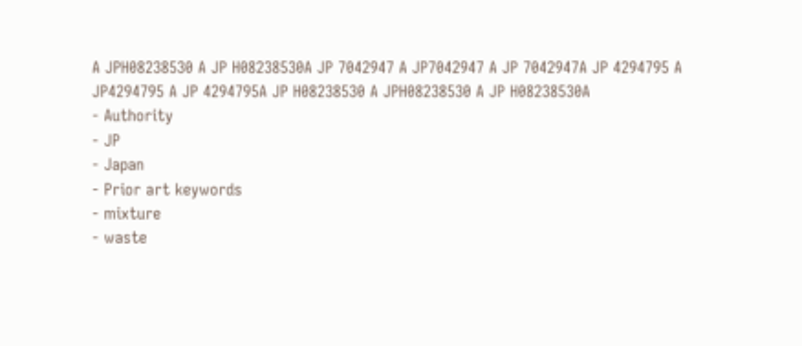A JPH08238530 A JP H08238530A JP 7042947 A JP7042947 A JP 7042947A JP 4294795 A JP4294795 A JP 4294795A JP H08238530 A JPH08238530 A JP H08238530A
- Authority
- JP
- Japan
- Prior art keywords
- mixture
- waste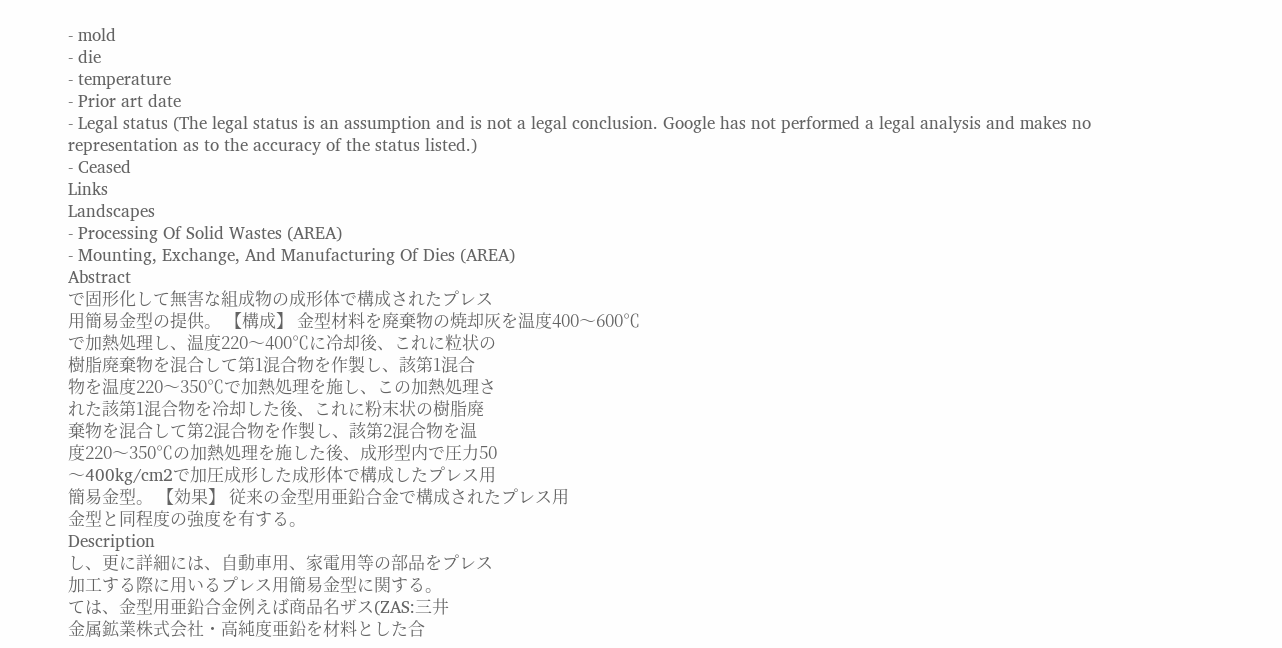- mold
- die
- temperature
- Prior art date
- Legal status (The legal status is an assumption and is not a legal conclusion. Google has not performed a legal analysis and makes no representation as to the accuracy of the status listed.)
- Ceased
Links
Landscapes
- Processing Of Solid Wastes (AREA)
- Mounting, Exchange, And Manufacturing Of Dies (AREA)
Abstract
で固形化して無害な組成物の成形体で構成されたプレス
用簡易金型の提供。 【構成】 金型材料を廃棄物の焼却灰を温度400〜600℃
で加熱処理し、温度220〜400℃に冷却後、これに粒状の
樹脂廃棄物を混合して第1混合物を作製し、該第1混合
物を温度220〜350℃で加熱処理を施し、この加熱処理さ
れた該第1混合物を冷却した後、これに粉末状の樹脂廃
棄物を混合して第2混合物を作製し、該第2混合物を温
度220〜350℃の加熱処理を施した後、成形型内で圧力50
〜400kg/cm2で加圧成形した成形体で構成したプレス用
簡易金型。 【効果】 従来の金型用亜鉛合金で構成されたプレス用
金型と同程度の強度を有する。
Description
し、更に詳細には、自動車用、家電用等の部品をプレス
加工する際に用いるプレス用簡易金型に関する。
ては、金型用亜鉛合金例えば商品名ザス(ZAS:三井
金属鉱業株式会社・高純度亜鉛を材料とした合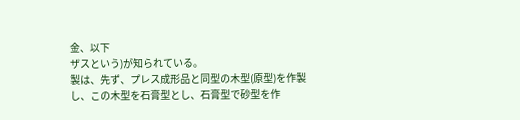金、以下
ザスという)が知られている。
製は、先ず、プレス成形品と同型の木型(原型)を作製
し、この木型を石膏型とし、石膏型で砂型を作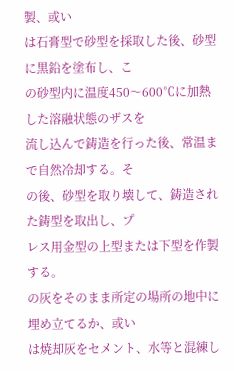製、或い
は石膏型で砂型を採取した後、砂型に黒鉛を塗布し、こ
の砂型内に温度450〜600℃に加熱した溶融状態のザスを
流し込んで鋳造を行った後、常温まで自然冷却する。そ
の後、砂型を取り壊して、鋳造された鋳型を取出し、プ
レス用金型の上型または下型を作製する。
の灰をそのまま所定の場所の地中に埋め立てるか、或い
は焼却灰をセメント、水等と混練し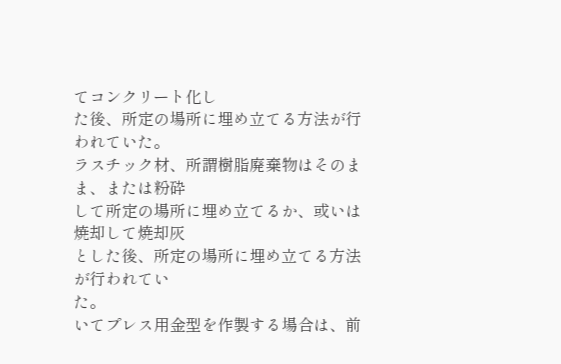てコンクリート化し
た後、所定の場所に埋め立てる方法が行われていた。
ラスチック材、所謂樹脂廃棄物はそのまま、または粉砕
して所定の場所に埋め立てるか、或いは焼却して焼却灰
とした後、所定の場所に埋め立てる方法が行われてい
た。
いてプレス用金型を作製する場合は、前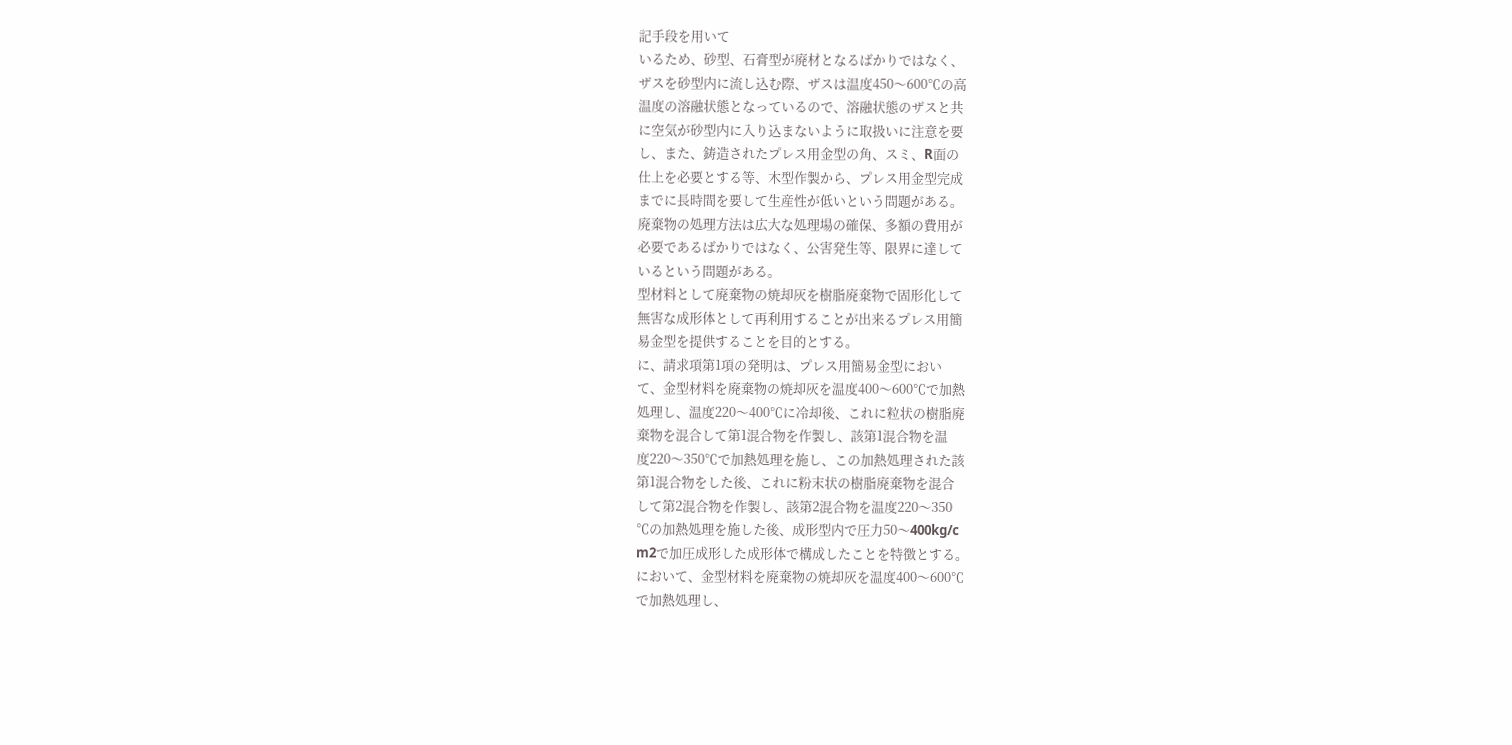記手段を用いて
いるため、砂型、石膏型が廃材となるばかりではなく、
ザスを砂型内に流し込む際、ザスは温度450〜600℃の高
温度の溶融状態となっているので、溶融状態のザスと共
に空気が砂型内に入り込まないように取扱いに注意を要
し、また、鋳造されたプレス用金型の角、スミ、R面の
仕上を必要とする等、木型作製から、プレス用金型完成
までに長時間を要して生産性が低いという問題がある。
廃棄物の処理方法は広大な処理場の確保、多額の費用が
必要であるばかりではなく、公害発生等、限界に達して
いるという問題がある。
型材料として廃棄物の焼却灰を樹脂廃棄物で固形化して
無害な成形体として再利用することが出来るプレス用簡
易金型を提供することを目的とする。
に、請求項第1項の発明は、プレス用簡易金型におい
て、金型材料を廃棄物の焼却灰を温度400〜600℃で加熱
処理し、温度220〜400℃に冷却後、これに粒状の樹脂廃
棄物を混合して第1混合物を作製し、該第1混合物を温
度220〜350℃で加熱処理を施し、この加熱処理された該
第1混合物をした後、これに粉末状の樹脂廃棄物を混合
して第2混合物を作製し、該第2混合物を温度220〜350
℃の加熱処理を施した後、成形型内で圧力50〜400kg/c
m2で加圧成形した成形体で構成したことを特徴とする。
において、金型材料を廃棄物の焼却灰を温度400〜600℃
で加熱処理し、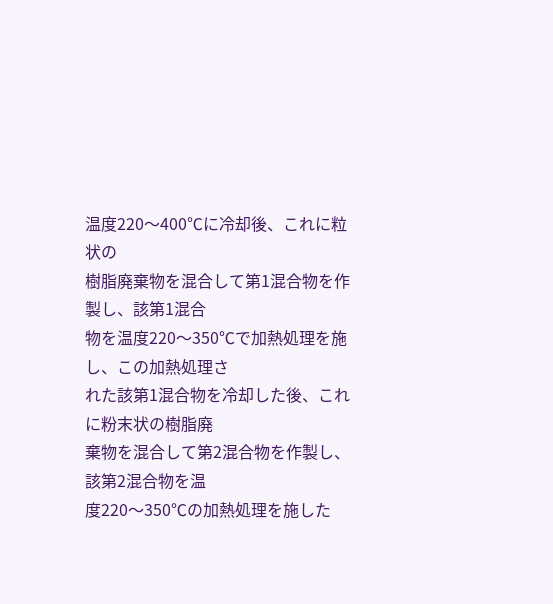温度220〜400℃に冷却後、これに粒状の
樹脂廃棄物を混合して第1混合物を作製し、該第1混合
物を温度220〜350℃で加熱処理を施し、この加熱処理さ
れた該第1混合物を冷却した後、これに粉末状の樹脂廃
棄物を混合して第2混合物を作製し、該第2混合物を温
度220〜350℃の加熱処理を施した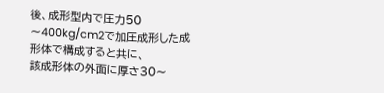後、成形型内で圧力50
〜400kg/cm2で加圧成形した成形体で構成すると共に、
該成形体の外面に厚さ30〜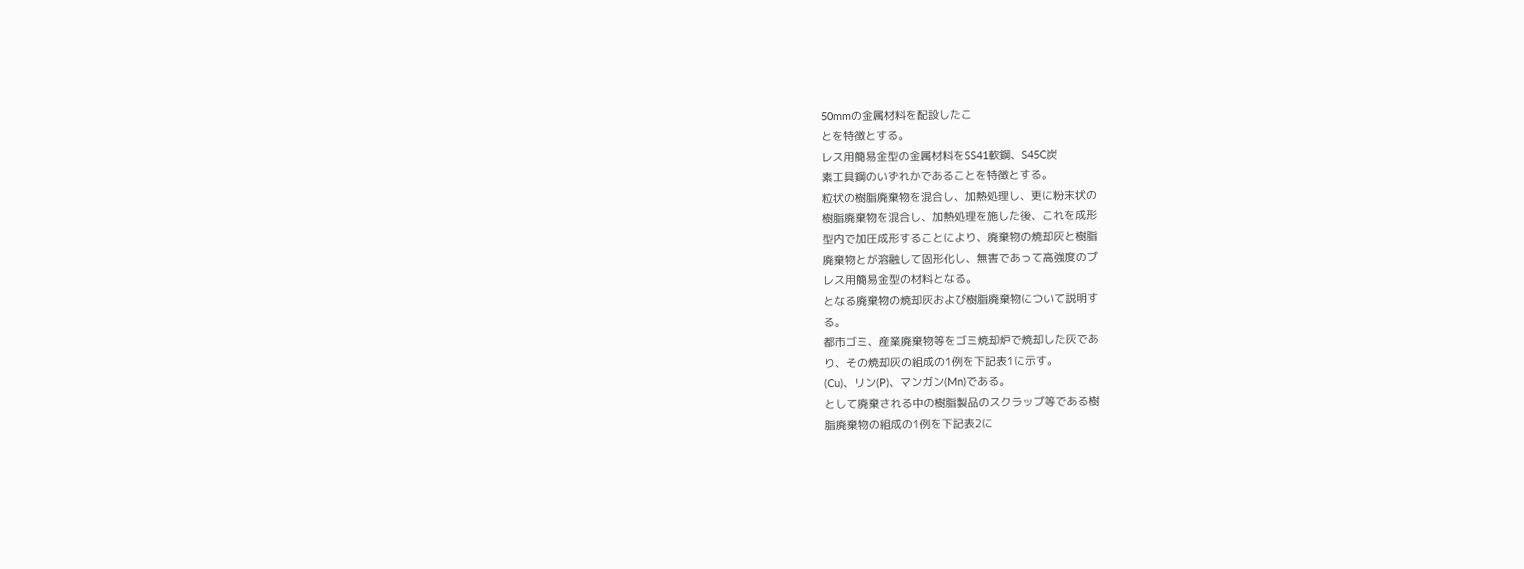50mmの金属材料を配設したこ
とを特徴とする。
レス用簡易金型の金属材料をSS41軟鋼、S45C炭
素工具鋼のいずれかであることを特徴とする。
粒状の樹脂廃棄物を混合し、加熱処理し、更に粉末状の
樹脂廃棄物を混合し、加熱処理を施した後、これを成形
型内で加圧成形することにより、廃棄物の焼却灰と樹脂
廃棄物とが溶融して固形化し、無害であって高強度のプ
レス用簡易金型の材料となる。
となる廃棄物の焼却灰および樹脂廃棄物について説明す
る。
都市ゴミ、産業廃棄物等をゴミ焼却炉で焼却した灰であ
り、その焼却灰の組成の1例を下記表1に示す。
(Cu)、リン(P)、マンガン(Mn)である。
として廃棄される中の樹脂製品のスクラップ等である樹
脂廃棄物の組成の1例を下記表2に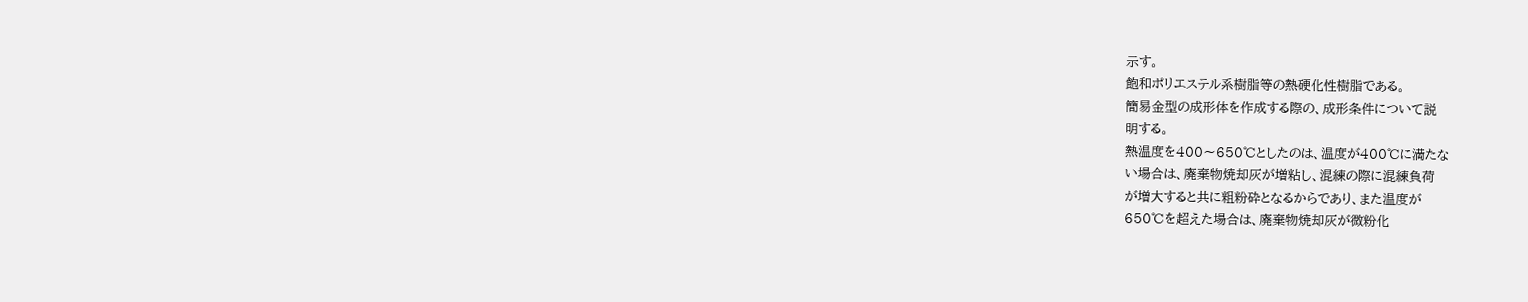示す。
飽和ポリエステル系樹脂等の熱硬化性樹脂である。
簡易金型の成形体を作成する際の、成形条件について説
明する。
熱温度を400〜650℃としたのは、温度が400℃に満たな
い場合は、廃棄物焼却灰が増粘し、混練の際に混練負荷
が増大すると共に粗粉砕となるからであり、また温度が
650℃を超えた場合は、廃棄物焼却灰が微粉化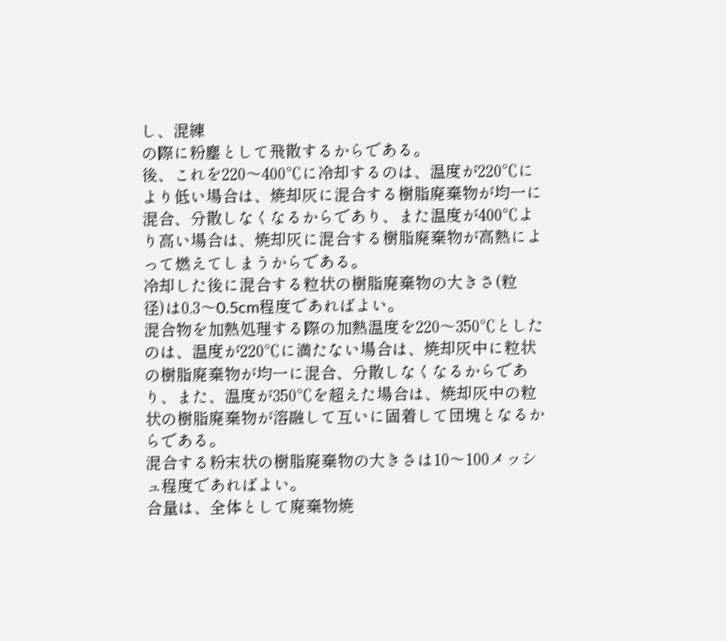し、混練
の際に粉塵として飛散するからである。
後、これを220〜400℃に冷却するのは、温度が220℃に
より低い場合は、焼却灰に混合する樹脂廃棄物が均一に
混合、分散しなくなるからであり、また温度が400℃よ
り高い場合は、焼却灰に混合する樹脂廃棄物が高熱によ
って燃えてしまうからである。
冷却した後に混合する粒状の樹脂廃棄物の大きさ(粒
径)は0.3〜0.5cm程度であればよい。
混合物を加熱処理する際の加熱温度を220〜350℃とした
のは、温度が220℃に満たない場合は、焼却灰中に粒状
の樹脂廃棄物が均一に混合、分散しなくなるからであ
り、また、温度が350℃を超えた場合は、焼却灰中の粒
状の樹脂廃棄物が溶融して互いに固着して団塊となるか
らである。
混合する粉末状の樹脂廃棄物の大きさは10〜100メッシ
ュ程度であればよい。
合量は、全体として廃棄物焼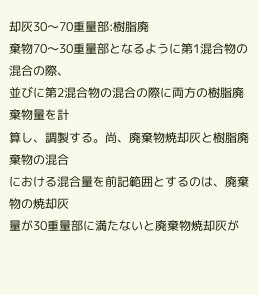却灰30〜70重量部:樹脂廃
棄物70〜30重量部となるように第1混合物の混合の際、
並びに第2混合物の混合の際に両方の樹脂廃棄物量を計
算し、調製する。尚、廃棄物焼却灰と樹脂廃棄物の混合
における混合量を前記範囲とするのは、廃棄物の焼却灰
量が30重量部に満たないと廃棄物焼却灰が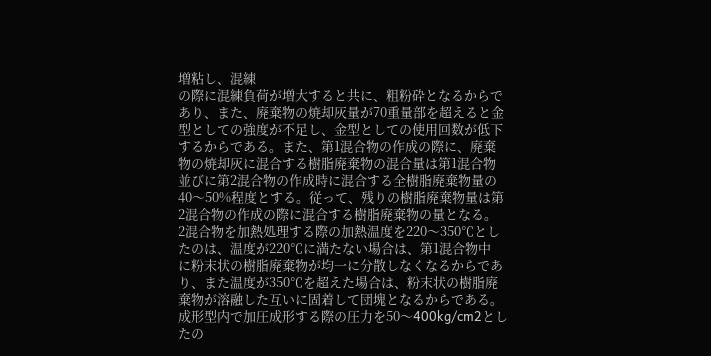増粘し、混練
の際に混練負荷が増大すると共に、粗粉砕となるからで
あり、また、廃棄物の焼却灰量が70重量部を超えると金
型としての強度が不足し、金型としての使用回数が低下
するからである。また、第1混合物の作成の際に、廃棄
物の焼却灰に混合する樹脂廃棄物の混合量は第1混合物
並びに第2混合物の作成時に混合する全樹脂廃棄物量の
40〜50%程度とする。従って、残りの樹脂廃棄物量は第
2混合物の作成の際に混合する樹脂廃棄物の量となる。
2混合物を加熱処理する際の加熱温度を220〜350℃とし
たのは、温度が220℃に満たない場合は、第1混合物中
に粉末状の樹脂廃棄物が均一に分散しなくなるからであ
り、また温度が350℃を超えた場合は、粉末状の樹脂廃
棄物が溶融した互いに固着して団塊となるからである。
成形型内で加圧成形する際の圧力を50〜400kg/cm2とし
たの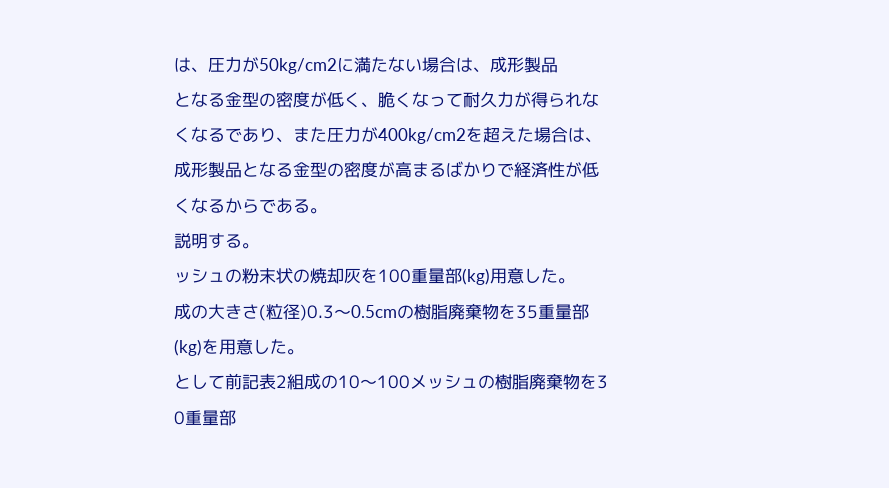は、圧力が50kg/cm2に満たない場合は、成形製品
となる金型の密度が低く、脆くなって耐久力が得られな
くなるであり、また圧力が400kg/cm2を超えた場合は、
成形製品となる金型の密度が高まるばかりで経済性が低
くなるからである。
説明する。
ッシュの粉末状の焼却灰を100重量部(kg)用意した。
成の大きさ(粒径)0.3〜0.5cmの樹脂廃棄物を35重量部
(kg)を用意した。
として前記表2組成の10〜100メッシュの樹脂廃棄物を3
0重量部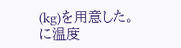(kg)を用意した。
に温度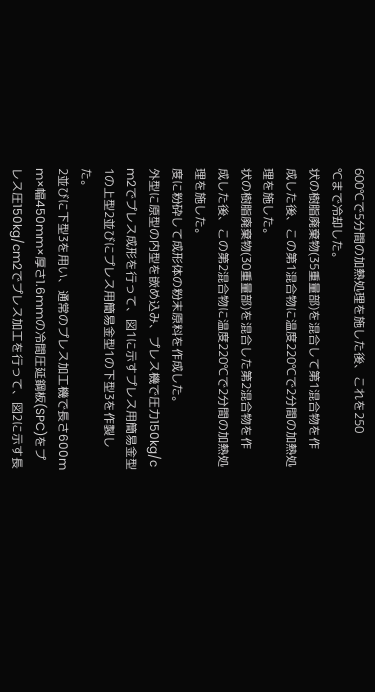600℃で5分間の加熱処理を施した後、これを250
℃まで冷却した。
状の樹脂廃棄物(35重量部)を混合して第1混合物を作
成した後、この第1混合物に温度220℃で2分間の加熱処
理を施した。
状の樹脂廃棄物(30重量部)を混合した第2混合物を作
成した後、この第2混合物に温度220℃で2分間の加熱処
理を施した。
度に粉砕して成形体の粉末原料を作成した。
外型に原型の内型を嵌め込み、プレス機で圧力150kg/c
m2でプレス成形を行って、図1に示すプレス用簡易金型
1の上型2並びにプレス用簡易金型1の下型3を作製し
た。
2並びに下型3を用い、通常のプレス加工機で長さ600m
m×幅450mm×厚さ1.6mmの冷間圧延鋼板(SPC)をプ
レス圧150kg/cm2でプレス加工を行って、図2に示す長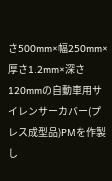さ500mm×幅250mm×厚さ1.2mm×深さ120mmの自動車用サ
イレンサーカバー(プレス成型品)PMを作製し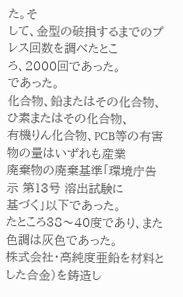た。そ
して、金型の破損するまでのプレス回数を調べたとこ
ろ、2000回であった。
であった。
化合物、鉛またはその化合物、ひ素またはその化合物、
有機りん化合物、PCB等の有害物の量はいずれも産業
廃棄物の廃棄基準「環境庁告示 第13号 溶出試験に
基づく」以下であった。
たところ38〜40度であり、また色調は灰色であった。
株式会社・高純度亜鉛を材料とした合金)を鋳造し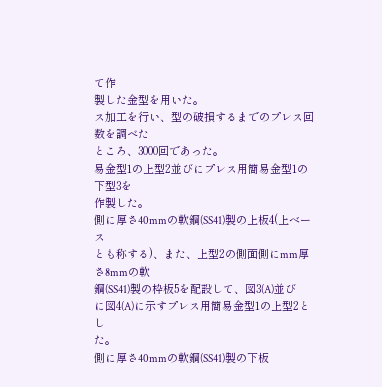て作
製した金型を用いた。
ス加工を行い、型の破損するまでのプレス回数を調べた
ところ、3000回であった。
易金型1の上型2並びにプレス用簡易金型1の下型3を
作製した。
側に厚さ40mmの軟鋼(SS41)製の上板4(上ベース
とも称する)、また、上型2の側面側にmm厚さ8mmの軟
鋼(SS41)製の枠板5を配設して、図3(A)並び
に図4(A)に示すプレス用簡易金型1の上型2とし
た。
側に厚さ40mmの軟鋼(SS41)製の下板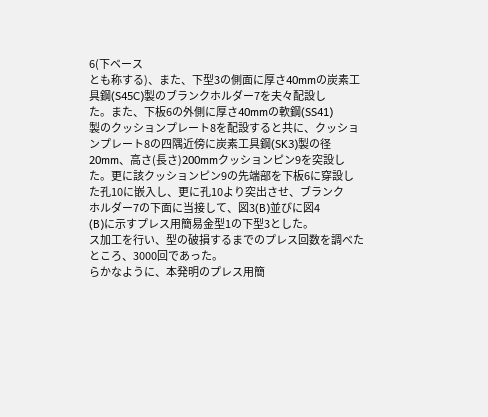6(下ベース
とも称する)、また、下型3の側面に厚さ40mmの炭素工
具鋼(S45C)製のブランクホルダー7を夫々配設し
た。また、下板6の外側に厚さ40mmの軟鋼(SS41)
製のクッションプレート8を配設すると共に、クッショ
ンプレート8の四隅近傍に炭素工具鋼(SK3)製の径
20mm、高さ(長さ)200mmクッションピン9を突設し
た。更に該クッションピン9の先端部を下板6に穿設し
た孔10に嵌入し、更に孔10より突出させ、ブランク
ホルダー7の下面に当接して、図3(B)並びに図4
(B)に示すプレス用簡易金型1の下型3とした。
ス加工を行い、型の破損するまでのプレス回数を調べた
ところ、3000回であった。
らかなように、本発明のプレス用簡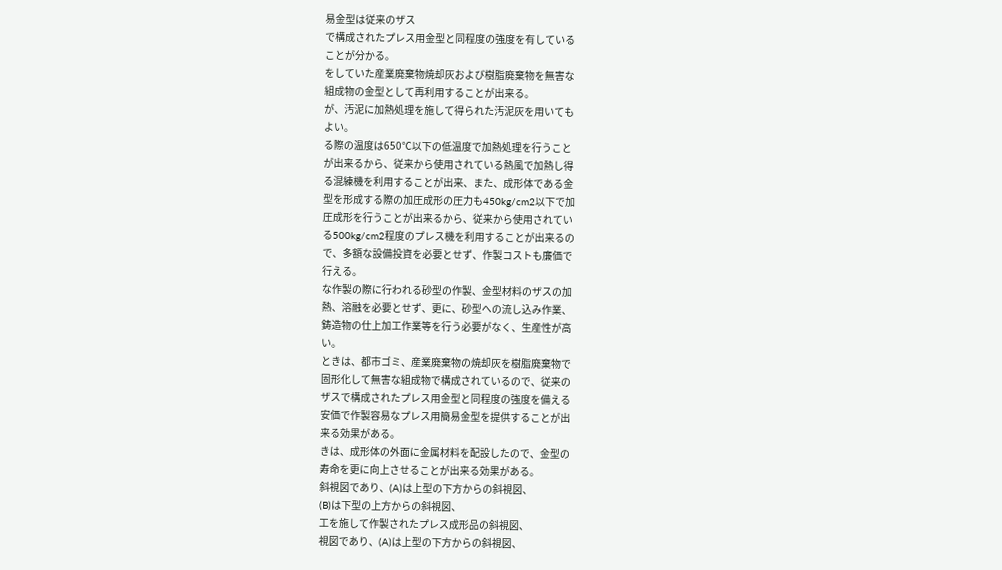易金型は従来のザス
で構成されたプレス用金型と同程度の強度を有している
ことが分かる。
をしていた産業廃棄物焼却灰および樹脂廃棄物を無害な
組成物の金型として再利用することが出来る。
が、汚泥に加熱処理を施して得られた汚泥灰を用いても
よい。
る際の温度は650℃以下の低温度で加熱処理を行うこと
が出来るから、従来から使用されている熱風で加熱し得
る混練機を利用することが出来、また、成形体である金
型を形成する際の加圧成形の圧力も450kg/cm2以下で加
圧成形を行うことが出来るから、従来から使用されてい
る500kg/cm2程度のプレス機を利用することが出来るの
で、多額な設備投資を必要とせず、作製コストも廉価で
行える。
な作製の際に行われる砂型の作製、金型材料のザスの加
熱、溶融を必要とせず、更に、砂型への流し込み作業、
鋳造物の仕上加工作業等を行う必要がなく、生産性が高
い。
ときは、都市ゴミ、産業廃棄物の焼却灰を樹脂廃棄物で
固形化して無害な組成物で構成されているので、従来の
ザスで構成されたプレス用金型と同程度の強度を備える
安価で作製容易なプレス用簡易金型を提供することが出
来る効果がある。
きは、成形体の外面に金属材料を配設したので、金型の
寿命を更に向上させることが出来る効果がある。
斜視図であり、(A)は上型の下方からの斜視図、
(B)は下型の上方からの斜視図、
工を施して作製されたプレス成形品の斜視図、
視図であり、(A)は上型の下方からの斜視図、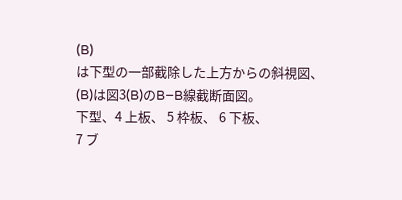(B)
は下型の一部截除した上方からの斜視図、
(B)は図3(B)のB−B線截断面図。
下型、4 上板、 5 枠板、 6 下板、
7 ブ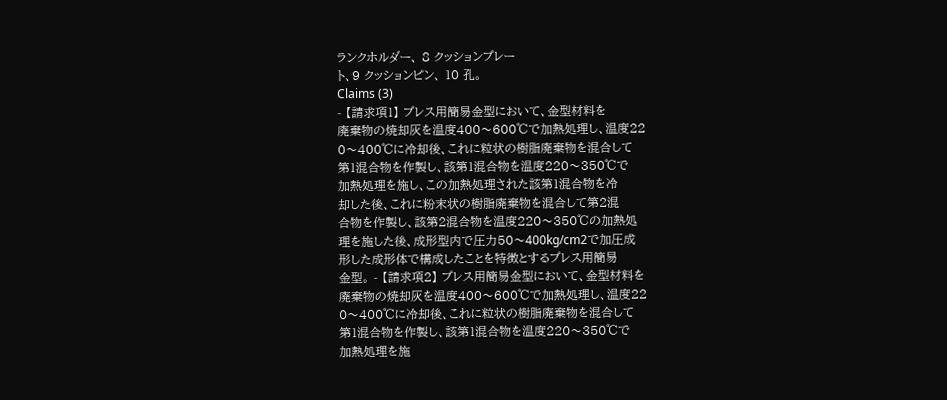ランクホルダー、 8 クッションプレー
ト、9 クッションピン、 10 孔。
Claims (3)
- 【請求項1】 プレス用簡易金型において、金型材料を
廃棄物の焼却灰を温度400〜600℃で加熱処理し、温度22
0〜400℃に冷却後、これに粒状の樹脂廃棄物を混合して
第1混合物を作製し、該第1混合物を温度220〜350℃で
加熱処理を施し、この加熱処理された該第1混合物を冷
却した後、これに粉末状の樹脂廃棄物を混合して第2混
合物を作製し、該第2混合物を温度220〜350℃の加熱処
理を施した後、成形型内で圧力50〜400kg/cm2で加圧成
形した成形体で構成したことを特徴とするプレス用簡易
金型。 - 【請求項2】 プレス用簡易金型において、金型材料を
廃棄物の焼却灰を温度400〜600℃で加熱処理し、温度22
0〜400℃に冷却後、これに粒状の樹脂廃棄物を混合して
第1混合物を作製し、該第1混合物を温度220〜350℃で
加熱処理を施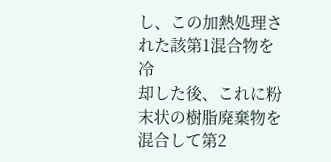し、この加熱処理された該第1混合物を冷
却した後、これに粉末状の樹脂廃棄物を混合して第2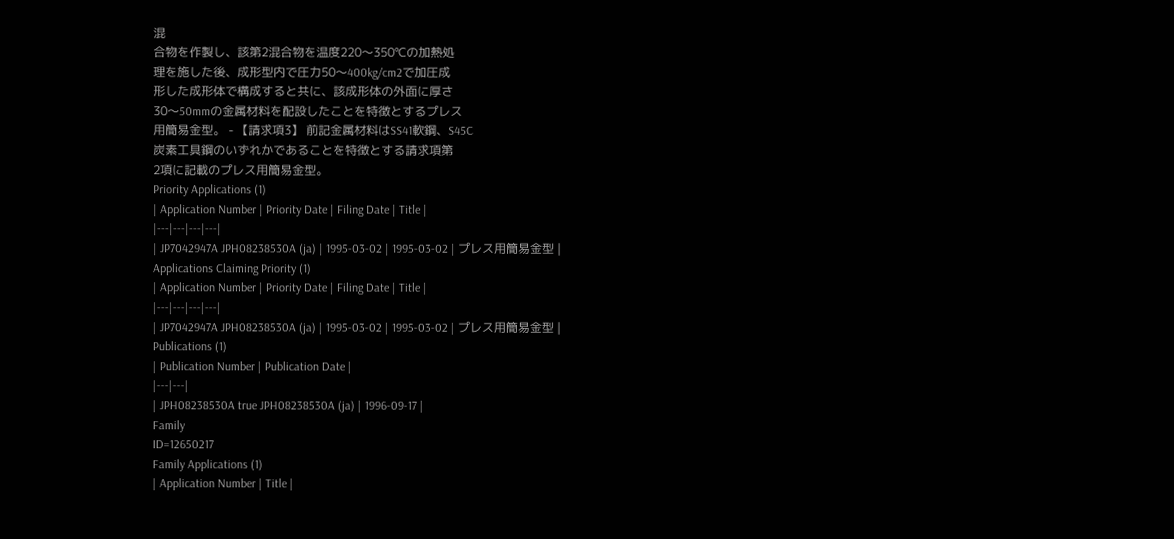混
合物を作製し、該第2混合物を温度220〜350℃の加熱処
理を施した後、成形型内で圧力50〜400kg/cm2で加圧成
形した成形体で構成すると共に、該成形体の外面に厚さ
30〜50mmの金属材料を配設したことを特徴とするプレス
用簡易金型。 - 【請求項3】 前記金属材料はSS41軟鋼、S45C
炭素工具鋼のいずれかであることを特徴とする請求項第
2項に記載のプレス用簡易金型。
Priority Applications (1)
| Application Number | Priority Date | Filing Date | Title |
|---|---|---|---|
| JP7042947A JPH08238530A (ja) | 1995-03-02 | 1995-03-02 | プレス用簡易金型 |
Applications Claiming Priority (1)
| Application Number | Priority Date | Filing Date | Title |
|---|---|---|---|
| JP7042947A JPH08238530A (ja) | 1995-03-02 | 1995-03-02 | プレス用簡易金型 |
Publications (1)
| Publication Number | Publication Date |
|---|---|
| JPH08238530A true JPH08238530A (ja) | 1996-09-17 |
Family
ID=12650217
Family Applications (1)
| Application Number | Title |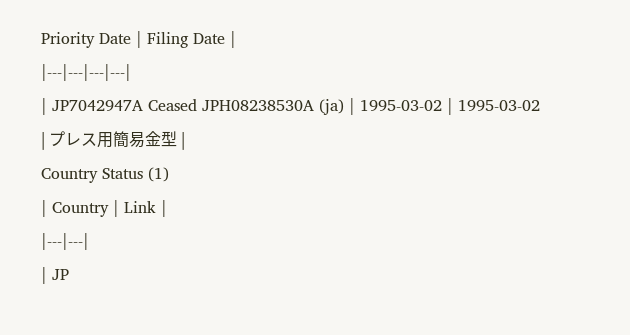Priority Date | Filing Date |
|---|---|---|---|
| JP7042947A Ceased JPH08238530A (ja) | 1995-03-02 | 1995-03-02 | プレス用簡易金型 |
Country Status (1)
| Country | Link |
|---|---|
| JP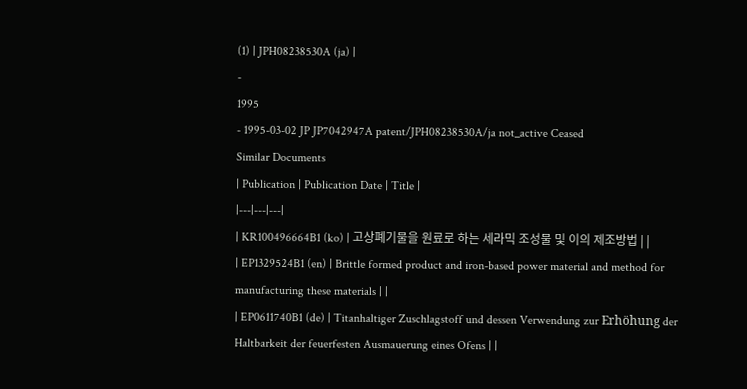(1) | JPH08238530A (ja) |
-
1995
- 1995-03-02 JP JP7042947A patent/JPH08238530A/ja not_active Ceased
Similar Documents
| Publication | Publication Date | Title |
|---|---|---|
| KR100496664B1 (ko) | 고상폐기물을 원료로 하는 세라믹 조성물 및 이의 제조방법 | |
| EP1329524B1 (en) | Brittle formed product and iron-based power material and method for manufacturing these materials | |
| EP0611740B1 (de) | Titanhaltiger Zuschlagstoff und dessen Verwendung zur Erhöhung der Haltbarkeit der feuerfesten Ausmauerung eines Ofens | |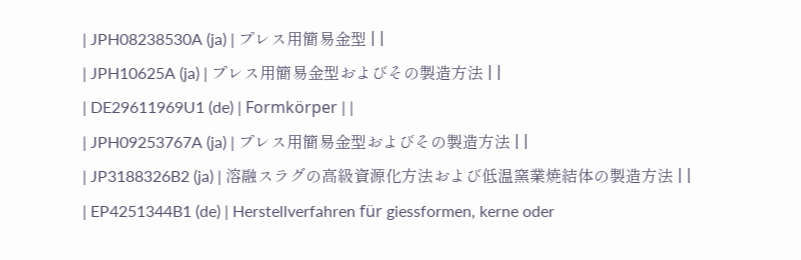| JPH08238530A (ja) | プレス用簡易金型 | |
| JPH10625A (ja) | プレス用簡易金型およびその製造方法 | |
| DE29611969U1 (de) | Formkörper | |
| JPH09253767A (ja) | プレス用簡易金型およびその製造方法 | |
| JP3188326B2 (ja) | 溶融スラグの高級資源化方法および低温窯業焼結体の製造方法 | |
| EP4251344B1 (de) | Herstellverfahren für giessformen, kerne oder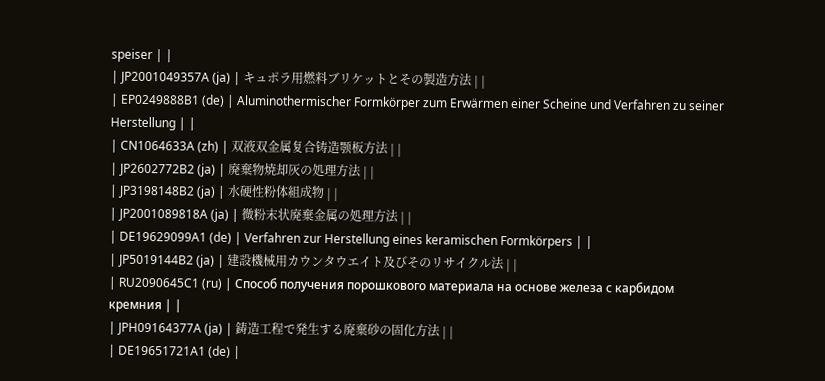speiser | |
| JP2001049357A (ja) | キュポラ用燃料ブリケットとその製造方法 | |
| EP0249888B1 (de) | Aluminothermischer Formkörper zum Erwärmen einer Scheine und Verfahren zu seiner Herstellung | |
| CN1064633A (zh) | 双液双金属复合铸造颚板方法 | |
| JP2602772B2 (ja) | 廃棄物焼却灰の処理方法 | |
| JP3198148B2 (ja) | 水硬性粉体組成物 | |
| JP2001089818A (ja) | 微粉末状廃棄金属の処理方法 | |
| DE19629099A1 (de) | Verfahren zur Herstellung eines keramischen Formkörpers | |
| JP5019144B2 (ja) | 建設機械用カウンタウエイト及びそのリサイクル法 | |
| RU2090645C1 (ru) | Способ получения порошкового материала на основе железа с карбидом кремния | |
| JPH09164377A (ja) | 鋳造工程で発生する廃棄砂の固化方法 | |
| DE19651721A1 (de) |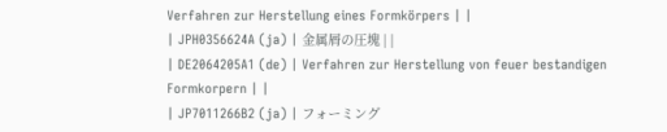Verfahren zur Herstellung eines Formkörpers | |
| JPH0356624A (ja) | 金属屑の圧塊 | |
| DE2064205A1 (de) | Verfahren zur Herstellung von feuer bestandigen Formkorpern | |
| JP7011266B2 (ja) | フォーミング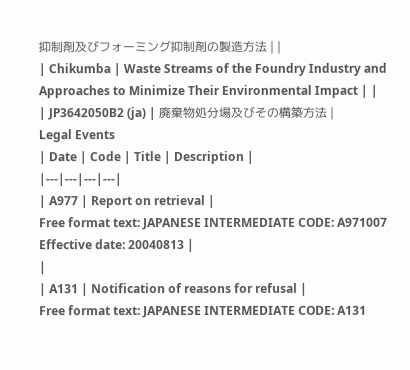抑制剤及びフォーミング抑制剤の製造方法 | |
| Chikumba | Waste Streams of the Foundry Industry and Approaches to Minimize Their Environmental Impact | |
| JP3642050B2 (ja) | 廃棄物処分場及びその構築方法 |
Legal Events
| Date | Code | Title | Description |
|---|---|---|---|
| A977 | Report on retrieval |
Free format text: JAPANESE INTERMEDIATE CODE: A971007 Effective date: 20040813 |
|
| A131 | Notification of reasons for refusal |
Free format text: JAPANESE INTERMEDIATE CODE: A131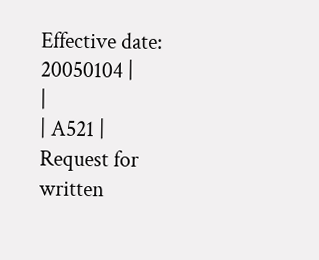Effective date: 20050104 |
|
| A521 | Request for written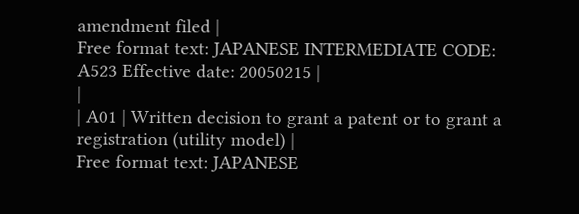amendment filed |
Free format text: JAPANESE INTERMEDIATE CODE: A523 Effective date: 20050215 |
|
| A01 | Written decision to grant a patent or to grant a registration (utility model) |
Free format text: JAPANESE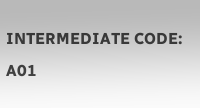INTERMEDIATE CODE: A01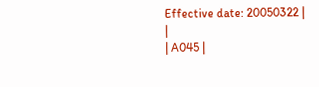Effective date: 20050322 |
|
| A045 |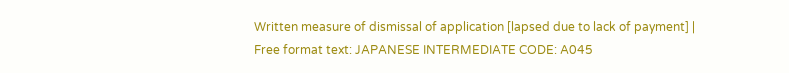Written measure of dismissal of application [lapsed due to lack of payment] |
Free format text: JAPANESE INTERMEDIATE CODE: A045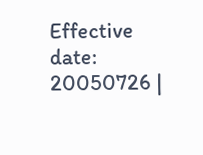Effective date: 20050726 |